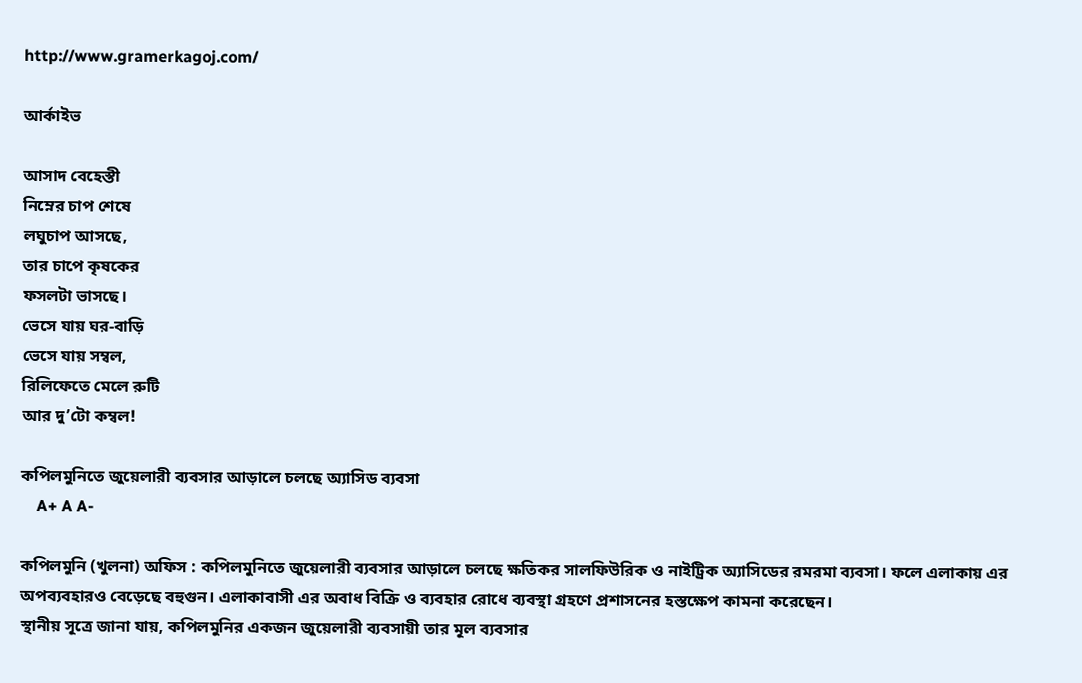http://www.gramerkagoj.com/

আর্কাইভ

আসাদ বেহেস্তী
নিম্নের চাপ শেষে
লঘুচাপ আসছে,
তার চাপে কৃষকের
ফসলটা ভাসছে।
ভেসে যায় ঘর-বাড়ি
ভেসে যায় সম্বল,
রিলিফেতে মেলে রুটি
আর দু’টো কম্বল!

কপিলমুনিতে জুয়েলারী ব্যবসার আড়ালে চলছে অ্যাসিড ব্যবসা
    A+ A A-

কপিলমুনি (খুলনা) অফিস : কপিলমুনিতে জুয়েলারী ব্যবসার আড়ালে চলছে ক্ষতিকর সালফিউরিক ও নাইট্রিক অ্যাসিডের রমরমা ব্যবসা। ফলে এলাকায় এর অপব্যবহারও বেড়েছে বহুগুন। এলাকাবাসী এর অবাধ বিক্রি ও ব্যবহার রোধে ব্যবস্থা গ্রহণে প্রশাসনের হস্তক্ষেপ কামনা করেছেন।
স্থানীয় সূত্রে জানা যায়, কপিলমুনির একজন জুয়েলারী ব্যবসায়ী তার মূল ব্যবসার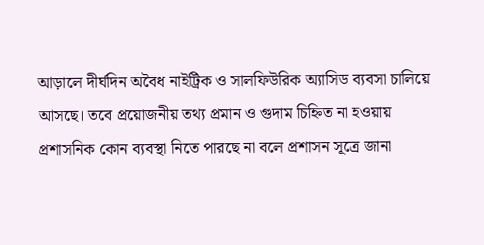আড়ালে দীর্ঘদিন অবৈধ নাইট্রিক ও সালফিউরিক অ্যাসিড ব্যবসা চালিয়ে আসছে। তবে প্রয়োজনীয় তথ্য প্রমান ও গুদাম চিহ্নিত না হওয়ায় প্রশাসনিক কোন ব্যবস্থা নিতে পারছে না বলে প্রশাসন সূত্রে জানা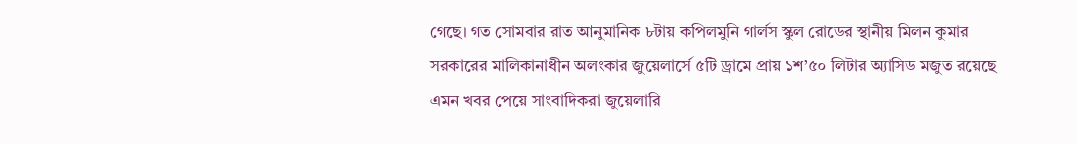গেছে। গত সোমবার রাত আনুমানিক ৮টায় কপিলমুনি গার্লস স্কুল রোডের স্থানীয় মিলন কুমার সরকারের মালিকানাধীন অলংকার জুয়েলার্সে ৫টি ড্রামে প্রায় ১শ’৫০ লিটার অ্যাসিড মজুত রয়েছে এমন খবর পেয়ে সাংবাদিকরা জুয়েলারি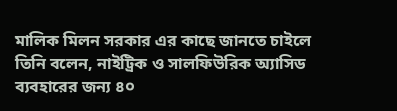মালিক মিলন সরকার এর কাছে জানতে চাইলে তিনি বলেন, নাইট্রিক ও সালফিউরিক অ্যাসিড ব্যবহারের জন্য ৪০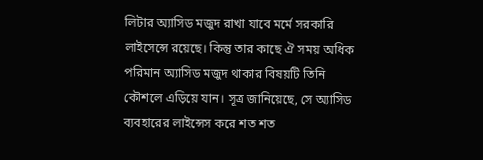লিটার অ্যাসিড মজুদ রাখা যাবে মর্মে সরকারি লাইসেন্সে রয়েছে। কিন্তু তার কাছে ঐ সময় অধিক পরিমান অ্যাসিড মজুদ থাকার বিষয়টি তিনি কৌশলে এড়িয়ে যান। সূত্র জানিয়েছে, সে অ্যাসিড ব্যবহারের লাইন্সেস করে শত শত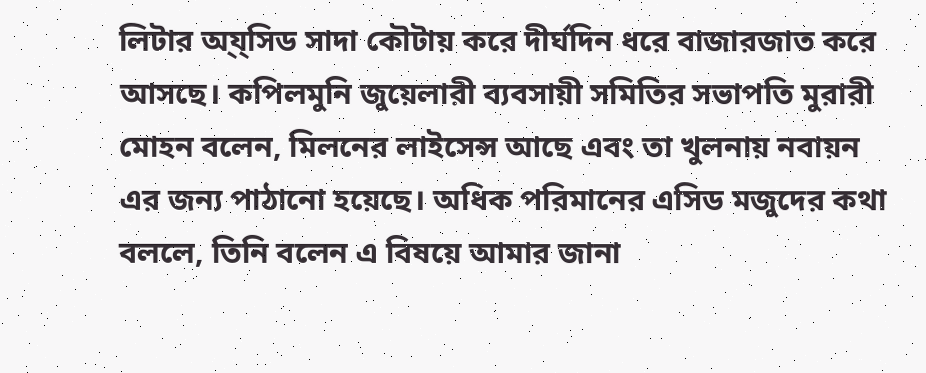লিটার অ্য্সিড সাদা কৌটায় করে দীর্ঘদিন ধরে বাজারজাত করে আসছে। কপিলমুনি জুয়েলারী ব্যবসায়ী সমিতির সভাপতি মুরারী মোহন বলেন, মিলনের লাইসেন্স আছে এবং তা খুলনায় নবায়ন এর জন্য পাঠানো হয়েছে। অধিক পরিমানের এসিড মজুদের কথা বললে, তিনি বলেন এ বিষয়ে আমার জানা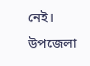নেই। উপজেলা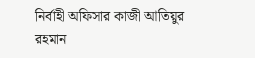নির্বাহী অফিসার কাজী আতিয়ুর রহমান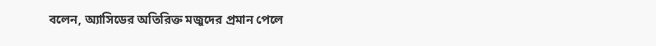বলেন, অ্যাসিডের অতিরিক্ত মজুদের প্রমান পেলে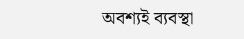অবশ্যই ব্যবস্থা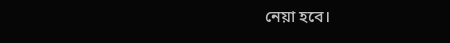নেয়া হবে।